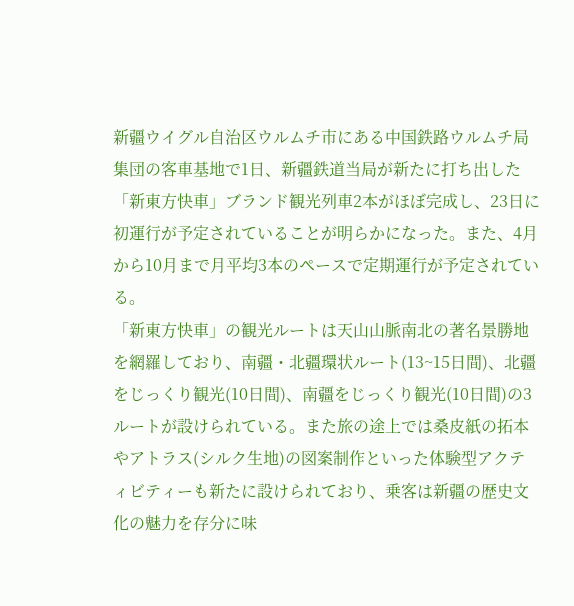新疆ウイグル自治区ウルムチ市にある中国鉄路ウルムチ局集団の客車基地で1日、新疆鉄道当局が新たに打ち出した「新東方快車」ブランド観光列車2本がほぼ完成し、23日に初運行が予定されていることが明らかになった。また、4月から10月まで月平均3本のペースで定期運行が予定されている。
「新東方快車」の観光ルートは天山山脈南北の著名景勝地を網羅しており、南疆・北疆環状ルート(13~15日間)、北疆をじっくり観光(10日間)、南疆をじっくり観光(10日間)の3ルートが設けられている。また旅の途上では桑皮紙の拓本やアトラス(シルク生地)の図案制作といった体験型アクティビティーも新たに設けられており、乗客は新疆の歴史文化の魅力を存分に味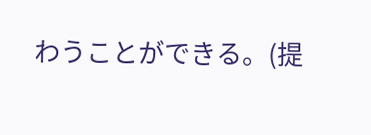わうことができる。(提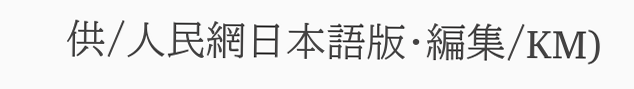供/人民網日本語版・編集/KM)